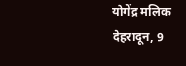योगेंद्र मलिक
देहरादून, 9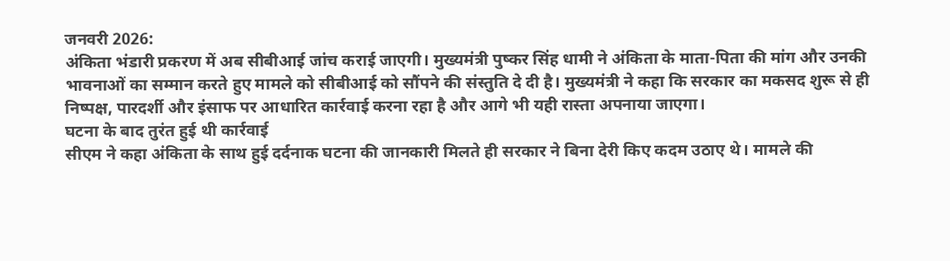जनवरी 2026:
अंकिता भंडारी प्रकरण में अब सीबीआई जांच कराई जाएगी। मुख्यमंत्री पुष्कर सिंह धामी ने अंकिता के माता-पिता की मांग और उनकी भावनाओं का सम्मान करते हुए मामले को सीबीआई को सौंपने की संस्तुति दे दी है। मुख्यमंत्री ने कहा कि सरकार का मकसद शुरू से ही निष्पक्ष, पारदर्शी और इंसाफ पर आधारित कार्रवाई करना रहा है और आगे भी यही रास्ता अपनाया जाएगा।
घटना के बाद तुरंत हुई थी कार्रवाई
सीएम ने कहा अंकिता के साथ हुई दर्दनाक घटना की जानकारी मिलते ही सरकार ने बिना देरी किए कदम उठाए थे। मामले की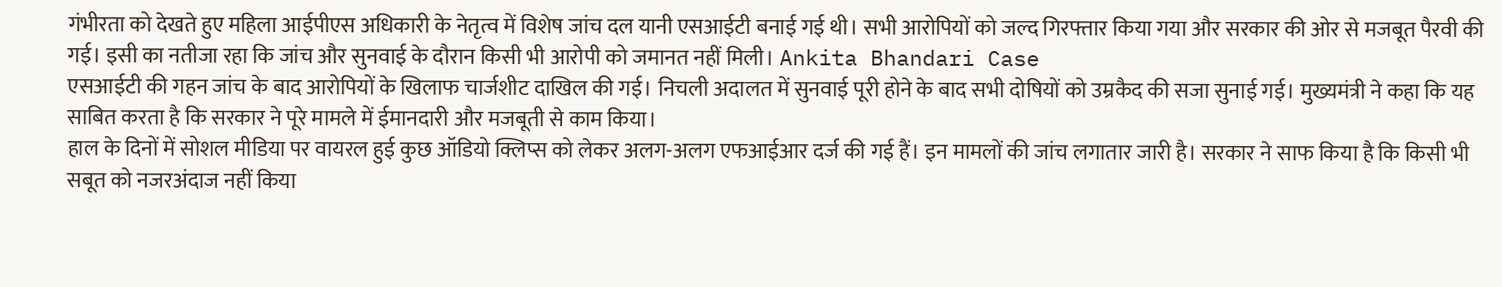गंभीरता को देखते हुए महिला आईपीएस अधिकारी के नेतृत्व में विशेष जांच दल यानी एसआईटी बनाई गई थी। सभी आरोपियों को जल्द गिरफ्तार किया गया और सरकार की ओर से मजबूत पैरवी की गई। इसी का नतीजा रहा कि जांच और सुनवाई के दौरान किसी भी आरोपी को जमानत नहीं मिली। Ankita Bhandari Case
एसआईटी की गहन जांच के बाद आरोपियों के खिलाफ चार्जशीट दाखिल की गई। निचली अदालत में सुनवाई पूरी होने के बाद सभी दोषियों को उम्रकैद की सजा सुनाई गई। मुख्यमंत्री ने कहा कि यह साबित करता है कि सरकार ने पूरे मामले में ईमानदारी और मजबूती से काम किया।
हाल के दिनों में सोशल मीडिया पर वायरल हुई कुछ ऑडियो क्लिप्स को लेकर अलग-अलग एफआईआर दर्ज की गई हैं। इन मामलों की जांच लगातार जारी है। सरकार ने साफ किया है कि किसी भी सबूत को नजरअंदाज नहीं किया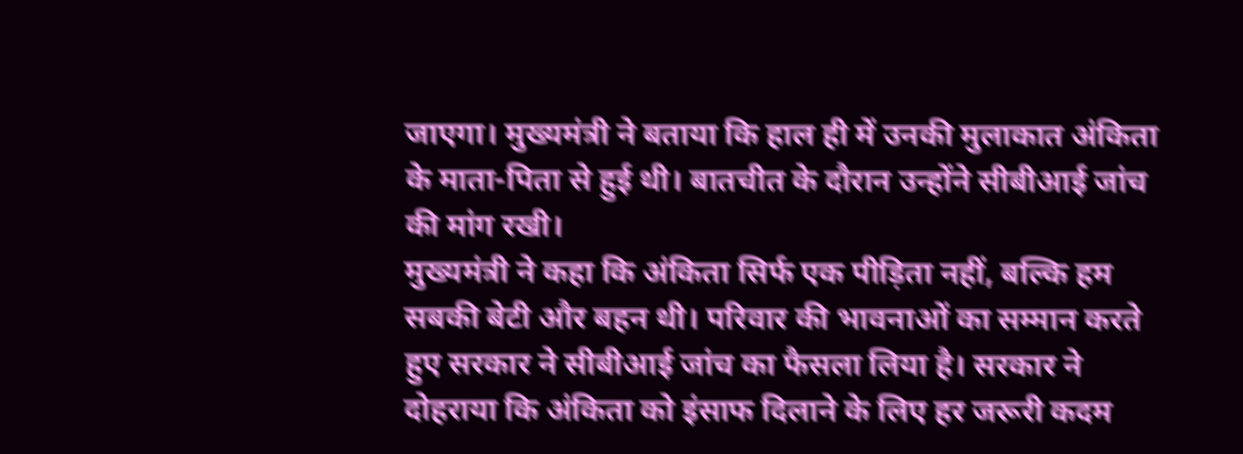जाएगा। मुख्यमंत्री ने बताया कि हाल ही में उनकी मुलाकात अंकिता के माता-पिता से हुई थी। बातचीत के दौरान उन्होंने सीबीआई जांच की मांग रखी।
मुख्यमंत्री ने कहा कि अंकिता सिर्फ एक पीड़िता नहीं, बल्कि हम सबकी बेटी और बहन थी। परिवार की भावनाओं का सम्मान करते हुए सरकार ने सीबीआई जांच का फैसला लिया है। सरकार ने दोहराया कि अंकिता को इंसाफ दिलाने के लिए हर जरूरी कदम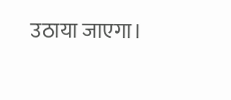उठाया जाएगा।